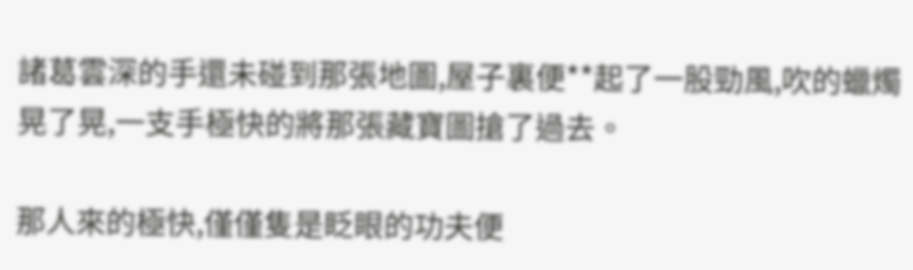諸葛雲深的手還未碰到那張地圖,屋子裏便**起了一股勁風,吹的蠟燭晃了晃,一支手極快的將那張藏寶圖搶了過去。

那人來的極快,僅僅隻是眨眼的功夫便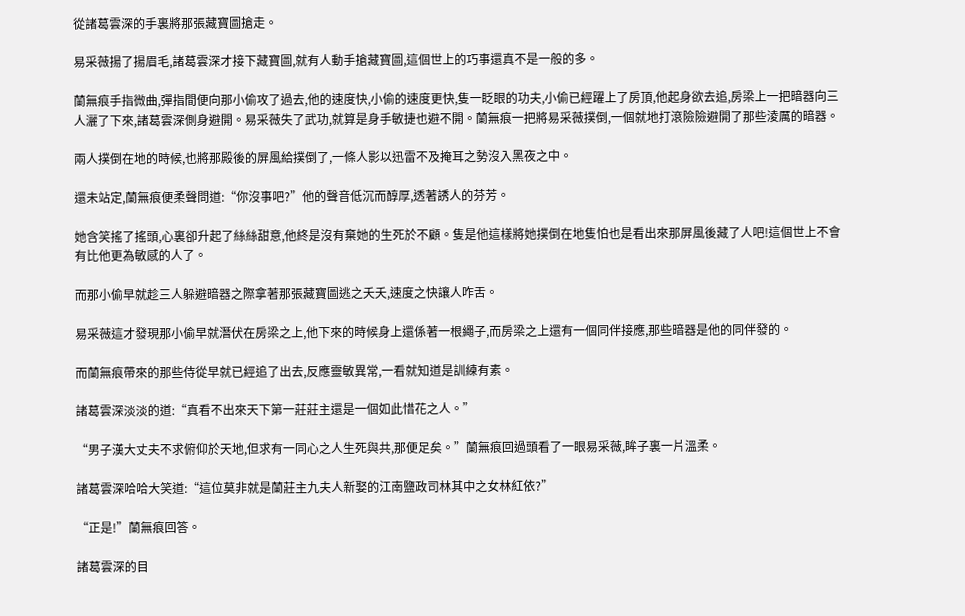從諸葛雲深的手裏將那張藏寶圖搶走。

易采薇揚了揚眉毛,諸葛雲深才接下藏寶圖,就有人動手搶藏寶圖,這個世上的巧事還真不是一般的多。

蘭無痕手指微曲,彈指間便向那小偷攻了過去,他的速度快,小偷的速度更快,隻一眨眼的功夫,小偷已經躍上了房頂,他起身欲去追,房梁上一把暗器向三人灑了下來,諸葛雲深側身避開。易采薇失了武功,就算是身手敏捷也避不開。蘭無痕一把將易采薇撲倒,一個就地打滾險險避開了那些淩厲的暗器。

兩人撲倒在地的時候,也將那殿後的屏風給撲倒了,一條人影以迅雷不及掩耳之勢沒入黑夜之中。

還未站定,蘭無痕便柔聲問道:“你沒事吧?”他的聲音低沉而醇厚,透著誘人的芬芳。

她含笑搖了搖頭,心裏卻升起了絲絲甜意,他終是沒有棄她的生死於不顧。隻是他這樣將她撲倒在地隻怕也是看出來那屏風後藏了人吧!這個世上不會有比他更為敏感的人了。

而那小偷早就趁三人躲避暗器之際拿著那張藏寶圖逃之夭夭,速度之快讓人咋舌。

易采薇這才發現那小偷早就潛伏在房梁之上,他下來的時候身上還係著一根繩子,而房梁之上還有一個同伴接應,那些暗器是他的同伴發的。

而蘭無痕帶來的那些侍從早就已經追了出去,反應靈敏異常,一看就知道是訓練有素。

諸葛雲深淡淡的道:“真看不出來天下第一莊莊主還是一個如此惜花之人。”

“男子漢大丈夫不求俯仰於天地,但求有一同心之人生死與共,那便足矣。”蘭無痕回過頭看了一眼易采薇,眸子裏一片溫柔。

諸葛雲深哈哈大笑道:“這位莫非就是蘭莊主九夫人新娶的江南鹽政司林其中之女林紅依?”

“正是!”蘭無痕回答。

諸葛雲深的目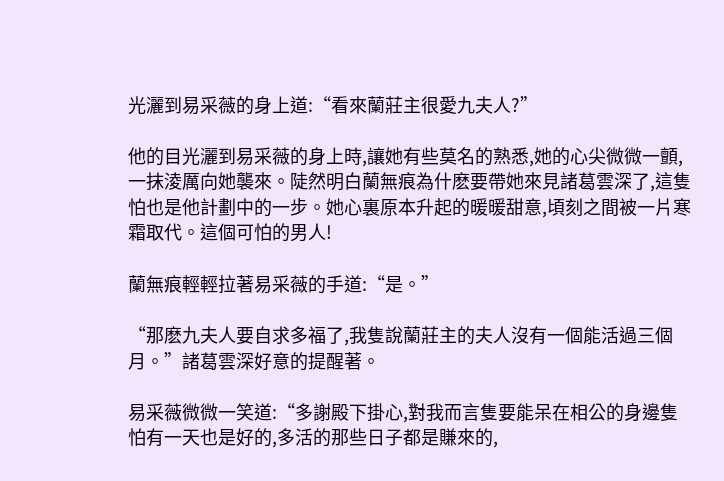光灑到易采薇的身上道:“看來蘭莊主很愛九夫人?”

他的目光灑到易采薇的身上時,讓她有些莫名的熟悉,她的心尖微微一顫,一抹淩厲向她襲來。陡然明白蘭無痕為什麽要帶她來見諸葛雲深了,這隻怕也是他計劃中的一步。她心裏原本升起的暖暖甜意,頃刻之間被一片寒霜取代。這個可怕的男人!

蘭無痕輕輕拉著易采薇的手道:“是。”

“那麽九夫人要自求多福了,我隻說蘭莊主的夫人沒有一個能活過三個月。”諸葛雲深好意的提醒著。

易采薇微微一笑道:“多謝殿下掛心,對我而言隻要能呆在相公的身邊隻怕有一天也是好的,多活的那些日子都是賺來的,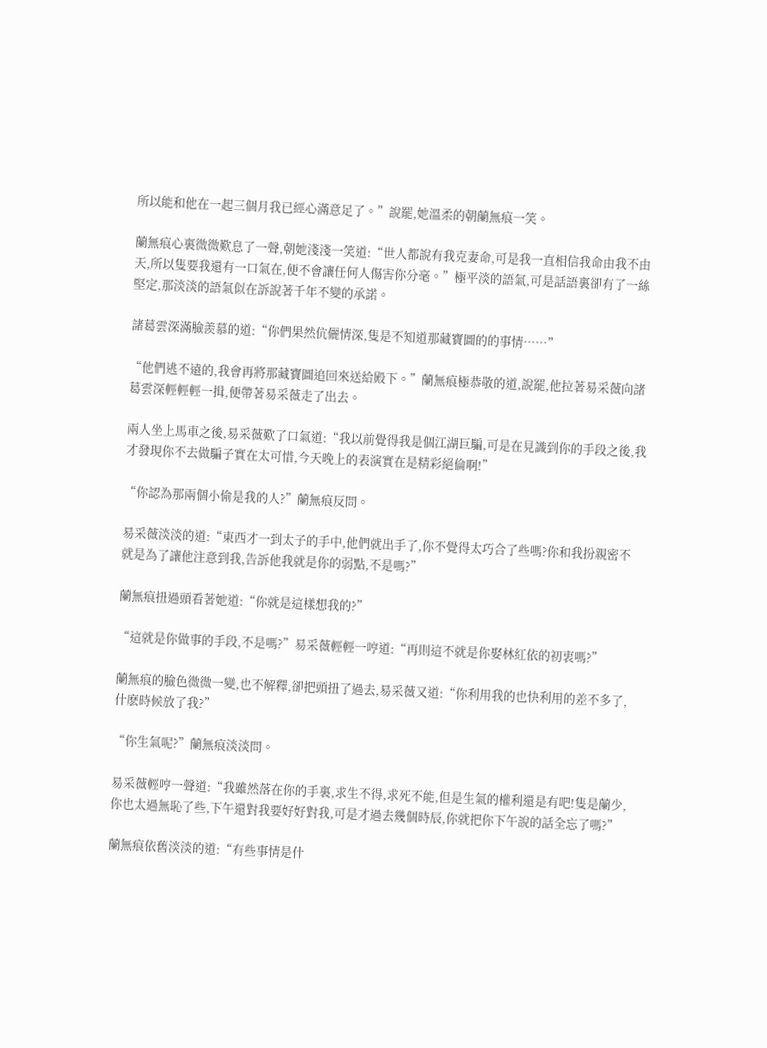所以能和他在一起三個月我已經心滿意足了。”說罷,她溫柔的朝蘭無痕一笑。

蘭無痕心裏微微歎息了一聲,朝她淺淺一笑道:“世人都說有我克妻命,可是我一直相信我命由我不由天,所以隻要我還有一口氣在,便不會讓任何人傷害你分毫。”極平淡的語氣,可是話語裏卻有了一絲堅定,那淡淡的語氣似在訴說著千年不變的承諾。

諸葛雲深滿臉羨慕的道:“你們果然伉儷情深,隻是不知道那藏寶圖的的事情……”

“他們逃不遠的,我會再將那藏寶圖追回來送給殿下。”蘭無痕極恭敬的道,說罷,他拉著易采薇向諸葛雲深輕輕輕一揖,便帶著易采薇走了出去。

兩人坐上馬車之後,易采薇歎了口氣道:“我以前覺得我是個江湖巨騙,可是在見識到你的手段之後,我才發現你不去做騙子實在太可惜,今天晚上的表演實在是精彩絕倫啊!”

“你認為那兩個小偷是我的人?”蘭無痕反問。

易采薇淡淡的道:“東西才一到太子的手中,他們就出手了,你不覺得太巧合了些嗎?你和我扮親密不就是為了讓他注意到我,告訴他我就是你的弱點,不是嗎?”

蘭無痕扭過頭看著她道:“你就是這樣想我的?”

“這就是你做事的手段,不是嗎?”易采薇輕輕一哼道:“再則這不就是你娶林紅依的初衷嗎?”

蘭無痕的臉色微微一變,也不解釋,卻把頭扭了過去,易采薇又道:“你利用我的也快利用的差不多了,什麽時候放了我?”

“你生氣呢?”蘭無痕淡淡問。

易采薇輕哼一聲道:“我雖然落在你的手裏,求生不得,求死不能,但是生氣的權利還是有吧!隻是蘭少,你也太過無恥了些,下午還對我要好好對我,可是才過去幾個時辰,你就把你下午說的話全忘了嗎?”

蘭無痕依舊淡淡的道:“有些事情是什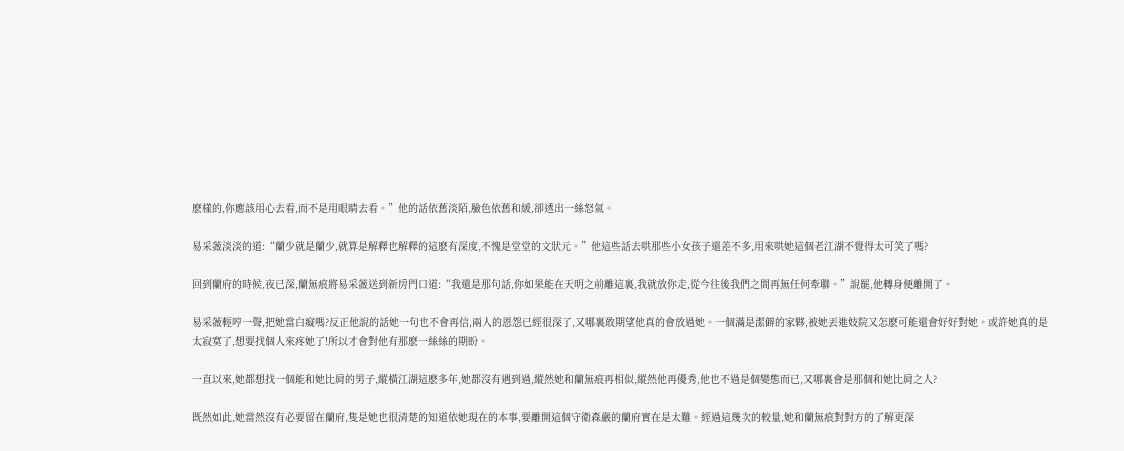麽樣的,你應該用心去看,而不是用眼睛去看。”他的話依舊淡陌,臉色依舊和緩,卻透出一絲怒氣。

易采薇淡淡的道:“蘭少就是蘭少,就算是解釋也解釋的這麽有深度,不愧是堂堂的文狀元。”他這些話去哄那些小女孩子還差不多,用來哄她這個老江湖不覺得太可笑了嗎?

回到蘭府的時候,夜已深,蘭無痕將易采薇送到新房門口道:“我還是那句話,你如果能在天明之前離這裏,我就放你走,從今往後我們之間再無任何牽聯。”說罷,他轉身便離開了。

易采薇輕哼一聲,把她當白癡嗎?反正他說的話她一句也不會再信,兩人的恩怨已經很深了,又哪裏敢期望他真的會放過她。一個滿是潔僻的家夥,被她丟進妓院又怎麽可能還會好好對她。或許她真的是太寂寞了,想要找個人來疼她了!所以才會對他有那麽一絲絲的期盼。

一直以來,她都想找一個能和她比肩的男子,縱橫江湖這麽多年,她都沒有遇到過,縱然她和蘭無痕再相似,縱然他再優秀,他也不過是個變態而已,又哪裏會是那個和她比肩之人?

既然如此,她當然沒有必要留在蘭府,隻是她也很清楚的知道依她現在的本事,要離開這個守衛森嚴的蘭府實在是太難。經過這幾次的較量,她和蘭無痕對對方的了解更深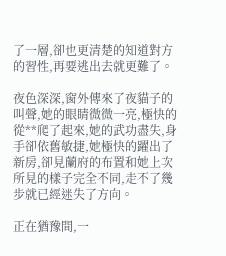了一層,卻也更清楚的知道對方的習性,再要逃出去就更難了。

夜色深深,窗外傳來了夜貓子的叫聲,她的眼睛微微一亮,極快的從**爬了起來,她的武功盡失,身手卻依舊敏捷,她極快的躍出了新房,卻見蘭府的布置和她上次所見的樣子完全不同,走不了幾步就已經迷失了方向。

正在猶豫間,一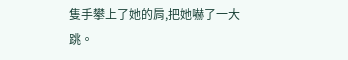隻手攀上了她的肩,把她嚇了一大跳。